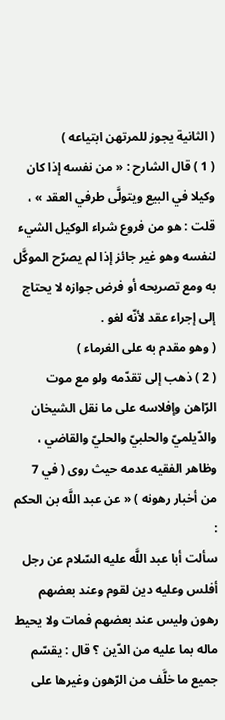( الثانية يجوز للمرتهن ابتياعه )
( 1 ) قال الشارح : « من نفسه إذا كان وكيلا في البيع ويتولَّى طرفي العقد » ، قلت : هو من فروع شراء الوكيل الشيء لنفسه وهو غير جائز إذا لم يصرّح الموكَّل به ومع تصريحه أو فرض جوازه لا يحتاج إلى إجراء عقد لأنّه لغو .
( وهو مقدم به على الغرماء )
( 2 ) ذهب إلى تقدّمه ولو مع موت الرّاهن وإفلاسه على ما نقل الشيخان والدّيلميّ والحلبيّ والحليّ والقاضي ، وظاهر الفقيه عدمه حيث روى ( في 7 من أخبار رهونه ) « عن عبد اللَّه بن الحكم :
سألت أبا عبد اللَّه عليه السّلام عن رجل أفلس وعليه دين لقوم وعند بعضهم رهون وليس عند بعضهم فمات ولا يحيط ماله بما عليه من الدّين ؟ قال : يقسّم جميع ما خلَّف من الرّهون وغيرها على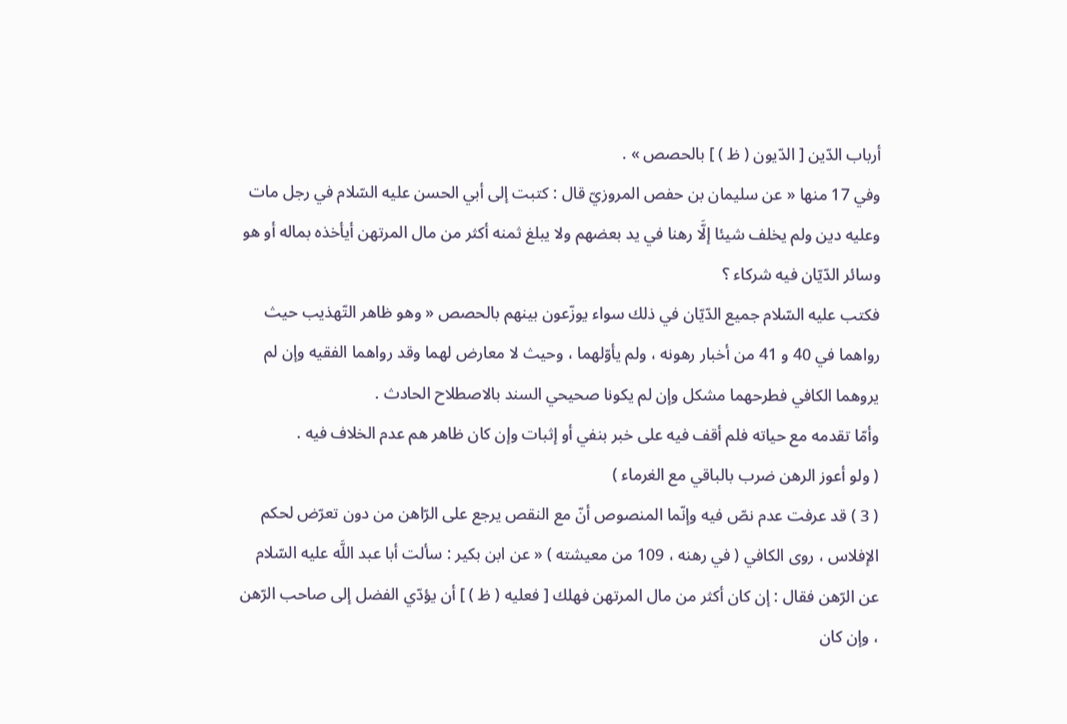أرباب الدّين [ الدّيون ( ظ ) ] بالحصص » .
وفي 17 منها « عن سليمان بن حفص المروزيّ قال : كتبت إلى أبي الحسن عليه السّلام في رجل مات وعليه دين ولم يخلف شيئا إلَّا رهنا في يد بعضهم ولا يبلغ ثمنه أكثر من مال المرتهن أيأخذه بماله أو هو وسائر الدّيّان فيه شركاء ؟
فكتب عليه السّلام جميع الدّيّان في ذلك سواء يوزّعون بينهم بالحصص « وهو ظاهر التّهذيب حيث رواهما في 40 و 41 من أخبار رهونه ، ولم يأوّلهما ، وحيث لا معارض لهما وقد رواهما الفقيه وإن لم يروهما الكافي فطرحهما مشكل وإن لم يكونا صحيحي السند بالاصطلاح الحادث .
وأمّا تقدمه مع حياته فلم أقف فيه على خبر بنفي أو إثبات وإن كان ظاهر هم عدم الخلاف فيه .
( ولو أعوز الرهن ضرب بالباقي مع الغرماء )
( 3 ) قد عرفت عدم نصّ فيه وإنّما المنصوص أنّ مع النقص يرجع على الرّاهن من دون تعرّض لحكم الإفلاس ، روى الكافي ( في رهنه ، 109 من معيشته ) « عن ابن بكير : سألت أبا عبد اللَّه عليه السّلام عن الرّهن فقال : إن كان أكثر من مال المرتهن فهلك [ فعليه ( ظ ) ] أن يؤدّي الفضل إلى صاحب الرّهن ، وإن كان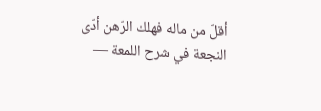أقلّ من ماله فهلك الرّهن أدّى
النجعة في شرح اللمعة —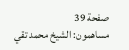صفحة 39
مساهمون: الشيخ محمد تقي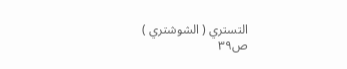التستري ( الشوشتري )
ص٣٩